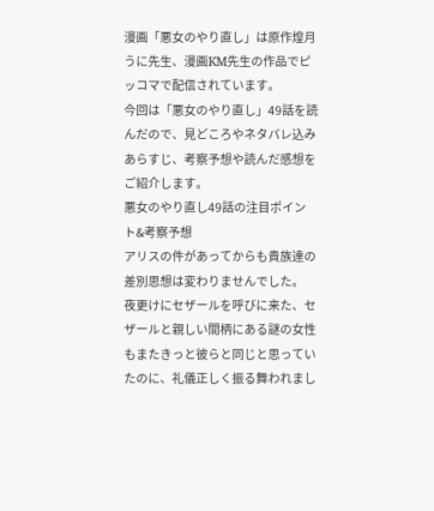漫画「悪女のやり直し」は原作煌月うに先生、漫画KM先生の作品でピッコマで配信されています。
今回は「悪女のやり直し」49話を読んだので、見どころやネタバレ込みあらすじ、考察予想や読んだ感想をご紹介します。
悪女のやり直し49話の注目ポイント&考察予想
アリスの件があってからも貴族達の差別思想は変わりませんでした。
夜更けにセザールを呼びに来た、セザールと親しい間柄にある謎の女性もまたきっと彼らと同じと思っていたのに、礼儀正しく振る舞われまし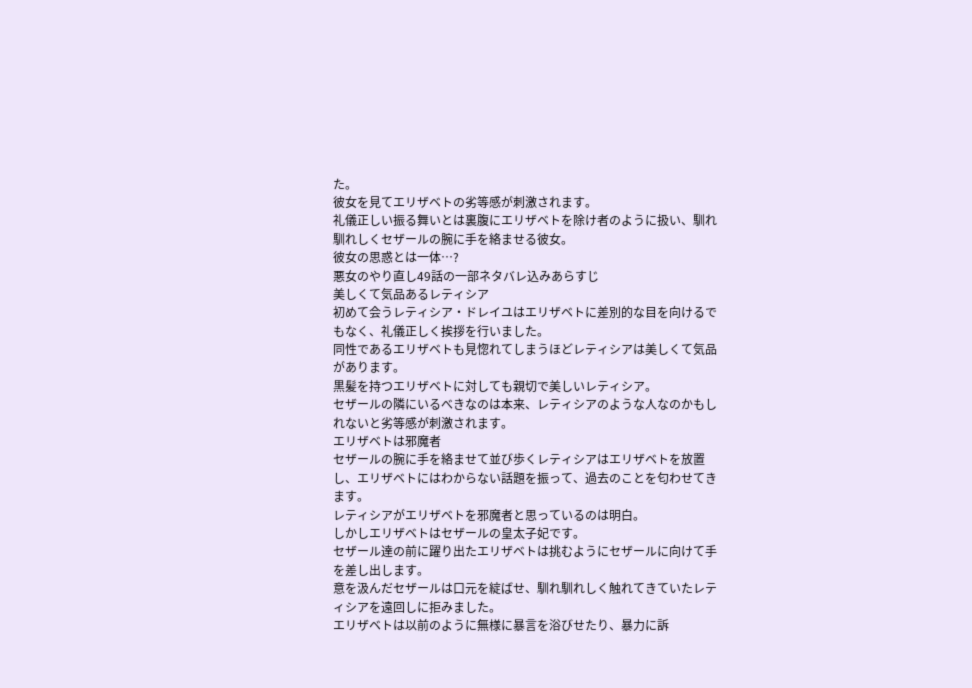た。
彼女を見てエリザベトの劣等感が刺激されます。
礼儀正しい振る舞いとは裏腹にエリザベトを除け者のように扱い、馴れ馴れしくセザールの腕に手を絡ませる彼女。
彼女の思惑とは一体…?
悪女のやり直し49話の一部ネタバレ込みあらすじ
美しくて気品あるレティシア
初めて会うレティシア・ドレイユはエリザベトに差別的な目を向けるでもなく、礼儀正しく挨拶を行いました。
同性であるエリザベトも見惚れてしまうほどレティシアは美しくて気品があります。
黒髪を持つエリザベトに対しても親切で美しいレティシア。
セザールの隣にいるべきなのは本来、レティシアのような人なのかもしれないと劣等感が刺激されます。
エリザベトは邪魔者
セザールの腕に手を絡ませて並び歩くレティシアはエリザベトを放置し、エリザベトにはわからない話題を振って、過去のことを匂わせてきます。
レティシアがエリザベトを邪魔者と思っているのは明白。
しかしエリザベトはセザールの皇太子妃です。
セザール達の前に躍り出たエリザベトは挑むようにセザールに向けて手を差し出します。
意を汲んだセザールは口元を綻ばせ、馴れ馴れしく触れてきていたレティシアを遠回しに拒みました。
エリザベトは以前のように無様に暴言を浴びせたり、暴力に訴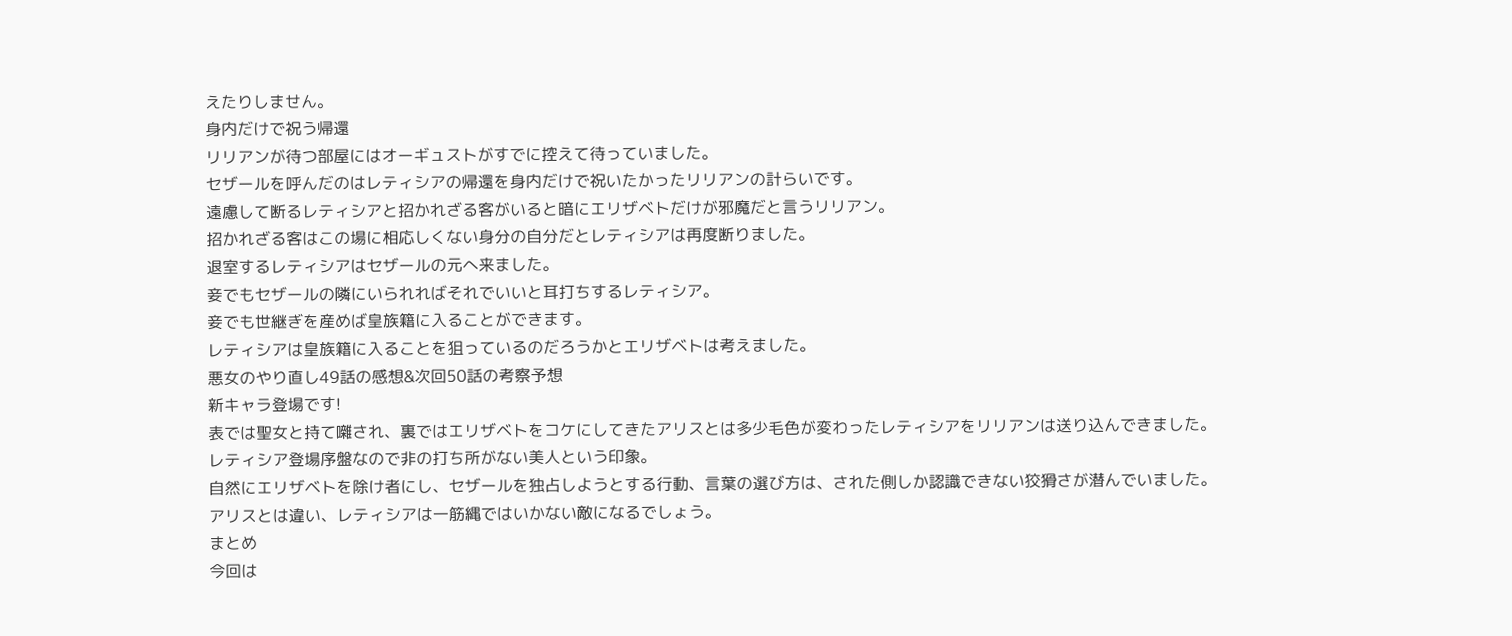えたりしません。
身内だけで祝う帰還
リリアンが待つ部屋にはオーギュストがすでに控えて待っていました。
セザールを呼んだのはレティシアの帰還を身内だけで祝いたかったリリアンの計らいです。
遠慮して断るレティシアと招かれざる客がいると暗にエリザベトだけが邪魔だと言うリリアン。
招かれざる客はこの場に相応しくない身分の自分だとレティシアは再度断りました。
退室するレティシアはセザールの元へ来ました。
妾でもセザールの隣にいられればそれでいいと耳打ちするレティシア。
妾でも世継ぎを産めば皇族籍に入ることができます。
レティシアは皇族籍に入ることを狙っているのだろうかとエリザベトは考えました。
悪女のやり直し49話の感想&次回50話の考察予想
新キャラ登場です!
表では聖女と持て囃され、裏ではエリザベトをコケにしてきたアリスとは多少毛色が変わったレティシアをリリアンは送り込んできました。
レティシア登場序盤なので非の打ち所がない美人という印象。
自然にエリザベトを除け者にし、セザールを独占しようとする行動、言葉の選び方は、された側しか認識できない狡猾さが潜んでいました。
アリスとは違い、レティシアは一筋縄ではいかない敵になるでしょう。
まとめ
今回は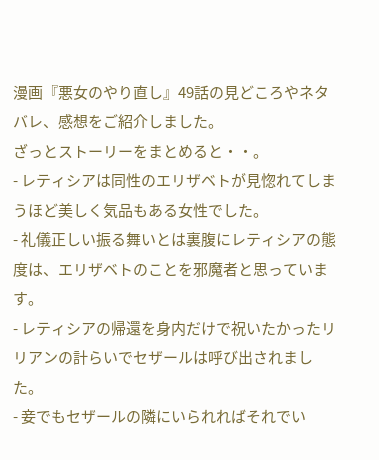漫画『悪女のやり直し』49話の見どころやネタバレ、感想をご紹介しました。
ざっとストーリーをまとめると・・。
- レティシアは同性のエリザベトが見惚れてしまうほど美しく気品もある女性でした。
- 礼儀正しい振る舞いとは裏腹にレティシアの態度は、エリザベトのことを邪魔者と思っています。
- レティシアの帰還を身内だけで祝いたかったリリアンの計らいでセザールは呼び出されました。
- 妾でもセザールの隣にいられればそれでい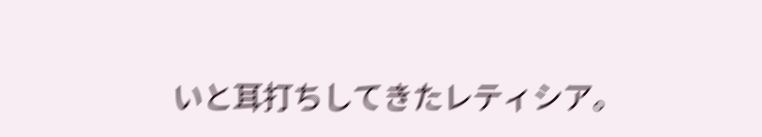いと耳打ちしてきたレティシア。